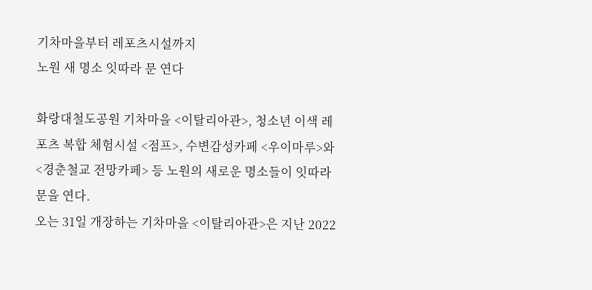기차마을부터 레포츠시설까지
노원 새 명소 잇따라 문 연다

화랑대철도공원 기차마을 <이탈리아관>, 청소년 이색 레포츠 복합 체험시설 <점프>, 수변감성카페 <우이마루>와 <경춘철교 전망카페> 등 노원의 새로운 명소들이 잇따라 문을 연다.
오는 31일 개장하는 기차마을 <이탈리아관>은 지난 2022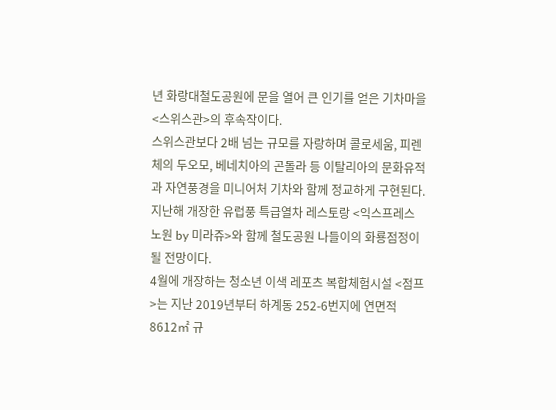년 화랑대철도공원에 문을 열어 큰 인기를 얻은 기차마을 <스위스관>의 후속작이다.
스위스관보다 2배 넘는 규모를 자랑하며 콜로세움, 피렌체의 두오모, 베네치아의 곤돌라 등 이탈리아의 문화유적과 자연풍경을 미니어처 기차와 함께 정교하게 구현된다.
지난해 개장한 유럽풍 특급열차 레스토랑 <익스프레스 노원 by 미라쥬>와 함께 철도공원 나들이의 화룡점정이 될 전망이다.
4월에 개장하는 청소년 이색 레포츠 복합체험시설 <점프>는 지난 2019년부터 하계동 252-6번지에 연면적 8612㎡ 규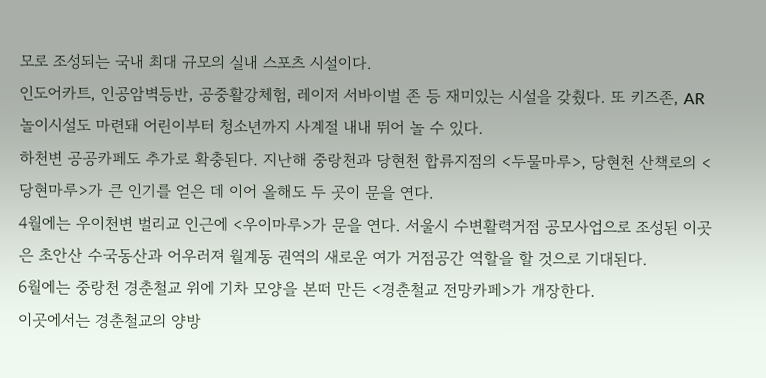모로 조성되는 국내 최대 규모의 실내 스포츠 시설이다.
인도어카트, 인공암벽등반, 공중활강체험, 레이저 서바이벌 존 등 재미있는 시설을 갖췄다. 또 키즈존, AR 놀이시설도 마련돼 어린이부터 청소년까지 사계절 내내 뛰어 놀 수 있다.
하천변 공공카페도 추가로 확충된다. 지난해 중랑천과 당현천 합류지점의 <두물마루>, 당현천 산책로의 <당현마루>가 큰 인기를 얻은 데 이어 올해도 두 곳이 문을 연다.
4월에는 우이천변 벌리교 인근에 <우이마루>가 문을 연다. 서울시 수변활력거점 공모사업으로 조성된 이곳은 초안산 수국동산과 어우러져 월계동 권역의 새로운 여가 거점공간 역할을 할 것으로 기대된다.
6월에는 중랑천 경춘철교 위에 기차 모양을 본떠 만든 <경춘철교 전망카페>가 개장한다.
이곳에서는 경춘철교의 양방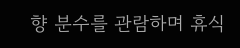향 분수를 관람하며 휴식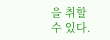을 취할 수 있다.